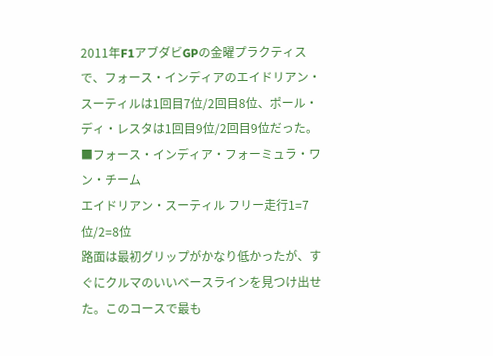2011年F1アブダビGPの金曜プラクティスで、フォース・インディアのエイドリアン・スーティルは1回目7位/2回目8位、ポール・ディ・レスタは1回目9位/2回目9位だった。
■フォース・インディア・フォーミュラ・ワン・チーム
エイドリアン・スーティル フリー走行1=7位/2=8位
路面は最初グリップがかなり低かったが、すぐにクルマのいいベースラインを見つけ出せた。このコースで最も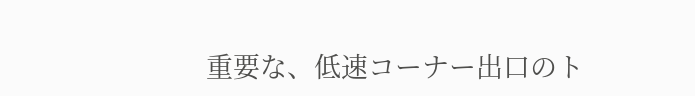重要な、低速コーナー出口のト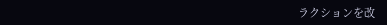ラクションを改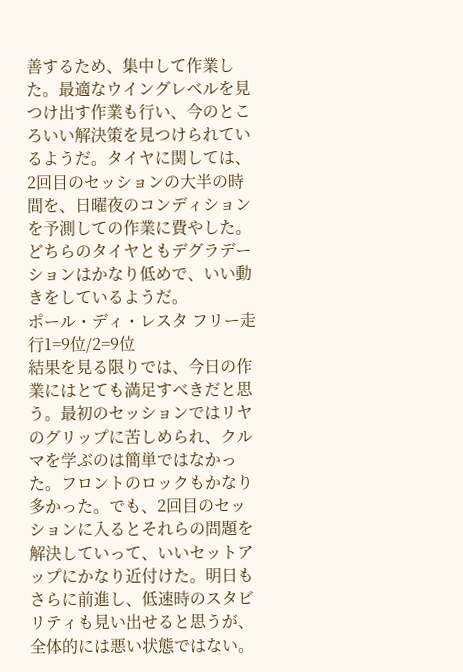善するため、集中して作業した。最適なウイングレベルを見つけ出す作業も行い、今のところいい解決策を見つけられているようだ。タイヤに関しては、2回目のセッションの大半の時間を、日曜夜のコンディションを予測しての作業に費やした。どちらのタイヤともデグラデーションはかなり低めで、いい動きをしているようだ。
ポール・ディ・レスタ フリー走行1=9位/2=9位
結果を見る限りでは、今日の作業にはとても満足すべきだと思う。最初のセッションではリヤのグリップに苦しめられ、クルマを学ぶのは簡単ではなかった。フロントのロックもかなり多かった。でも、2回目のセッションに入るとそれらの問題を解決していって、いいセットアップにかなり近付けた。明日もさらに前進し、低速時のスタビリティも見い出せると思うが、全体的には悪い状態ではない。